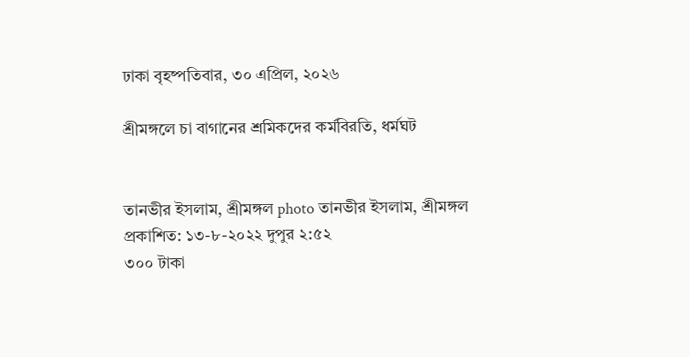ঢাকা বৃহষ্পতিবার, ৩০ এপ্রিল, ২০২৬

শ্রীমঙ্গলে চা বাগানের শ্রমিকদের কর্মবিরতি, ধর্মঘট


তানভীর ইসলাম, শ্রীমঙ্গল photo তানভীর ইসলাম, শ্রীমঙ্গল
প্রকাশিত: ১৩-৮-২০২২ দুপুর ২:৫২
৩০০ টাকা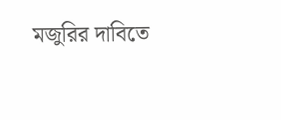মজুরির দাবিতে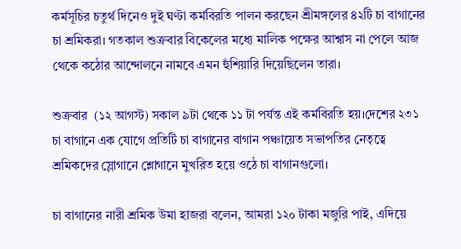কর্মসূচির চতুর্থ দিনেও দুই ঘণ্টা কর্মবিরতি পালন করছেন শ্রীমঙ্গলের ৪২টি চা বাগানের চা শ্রমিকরা। গতকাল শুক্রবার বিকেলের মধ্যে মালিক পক্ষের আশ্বাস না পেলে আজ থেকে কঠোর আন্দোলনে নামবে এমন হুঁশিয়ারি দিয়েছিলেন তারা।

শুক্রবার  (১২ আগস্ট) সকাল ৯টা থেকে ১১ টা পর্যন্ত এই কর্মবিরতি হয়।দেশের ২৩১ চা বাগানে এক যোগে প্রতিটি চা বাগানের বাগান পঞ্চায়েত সভাপতির নেতৃত্বে শ্রমিকদের স্লোগানে শ্লোগানে মুখরিত হয়ে ওঠে চা বাগানগুলো।

চা বাগানের নারী শ্রমিক উমা হাজরা বলেন, আমরা ১২০ টাকা মজুরি পাই, এদিয়ে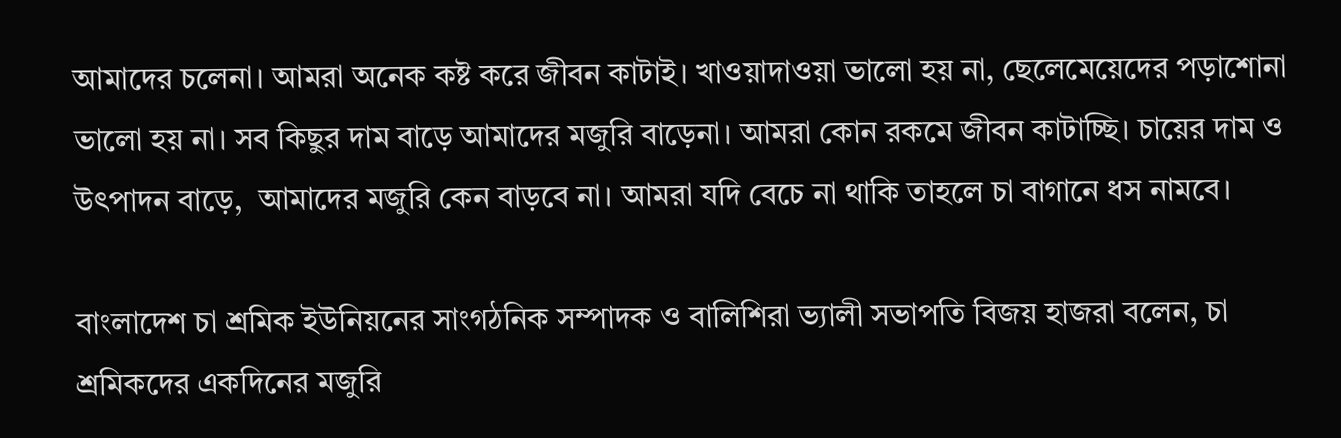আমাদের চলেনা। আমরা অনেক কষ্ট করে জীবন কাটাই। খাওয়াদাওয়া ভালো হয় না, ছেলেমেয়েদের পড়াশোনা ভালো হয় না। সব কিছুর দাম বাড়ে আমাদের মজুরি বাড়েনা। আমরা কোন রকমে জীবন কাটাচ্ছি। চায়ের দাম ও উৎপাদন বাড়ে,  আমাদের মজুরি কেন বাড়বে না। আমরা যদি বেচে না থাকি তাহলে চা বাগানে ধস নামবে।

বাংলাদেশ চা শ্রমিক ইউনিয়নের সাংগঠনিক সম্পাদক ও বালিশিরা ভ্যালী সভাপতি বিজয় হাজরা বলেন, চা শ্রমিকদের একদিনের মজুরি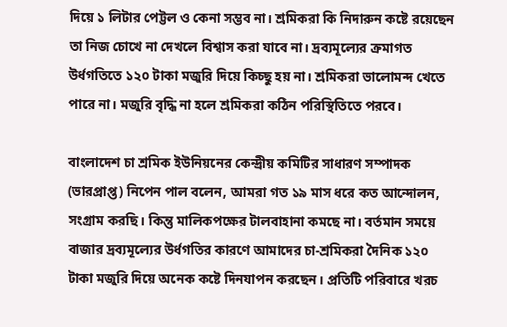দিয়ে ১ লিটার পেট্টল ও কেনা সম্ভব না। শ্রমিকরা কি নিদারুন কষ্টে রয়েছেন তা নিজ চোখে না দেখলে বিশ্বাস করা যাবে না। দ্রব্যমূল্যের ক্রমাগত উর্ধগতিতে ১২০ টাকা মজুরি দিয়ে কিচ্ছু হয় না। শ্রমিকরা ভালোমন্দ খেতে পারে না। মজুরি বৃদ্ধি না হলে শ্রমিকরা কঠিন পরিস্থিতিতে পরবে।

বাংলাদেশ চা শ্রমিক ইউনিয়নের কেন্দ্রীয় কমিটির সাধারণ সম্পাদক (ভারপ্রাপ্ত) নিপেন পাল বলেন, আমরা গত ১৯ মাস ধরে কত আন্দোলন, সংগ্রাম করছি। কিন্তু মালিকপক্ষের টালবাহানা কমছে না। বর্তমান সময়ে বাজার দ্রব্যমূল্যের উর্ধগতির কারণে আমাদের চা-শ্রমিকরা দৈনিক ১২০ টাকা মজুরি দিয়ে অনেক কষ্টে দিনযাপন করছেন। প্রতিটি পরিবারে খরচ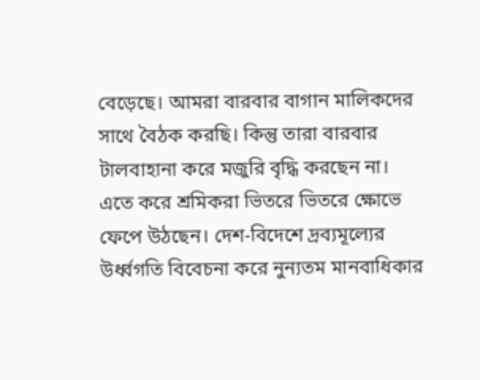বেড়েছে। আমরা বারবার বাগান মালিকদের সাথে বৈঠক করছি। কিন্তু তারা বারবার টালবাহানা করে মজুরি বৃদ্ধি করছেন না। এতে করে শ্রমিকরা ভিতরে ভিতরে ক্ষোভে ফেপে উঠছেন। দেশ-বিদেশে দ্রব্যমূল্যের উর্ধ্বগতি বিবেচনা করে নুন্যতম মানবাধিকার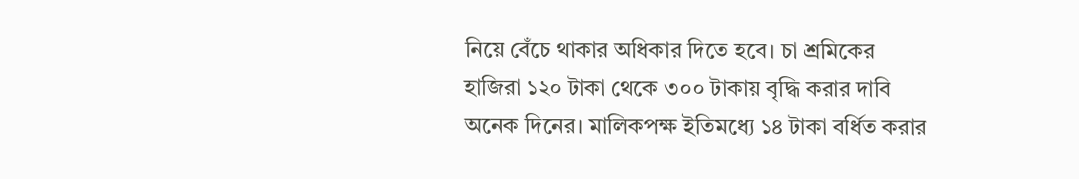নিয়ে বেঁচে থাকার অধিকার দিতে হবে। চা শ্রমিকের হাজিরা ১২০ টাকা থেকে ৩০০ টাকায় বৃদ্ধি করার দাবি অনেক দিনের। মালিকপক্ষ ইতিমধ্যে ১৪ টাকা বর্ধিত করার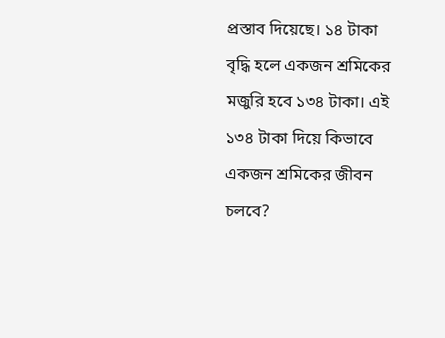প্রস্তাব দিয়েছে। ১৪ টাকা বৃদ্ধি হলে একজন শ্রমিকের মজুরি হবে ১৩৪ টাকা। এই ১৩৪ টাকা দিয়ে কিভাবে একজন শ্রমিকের জীবন চলবে?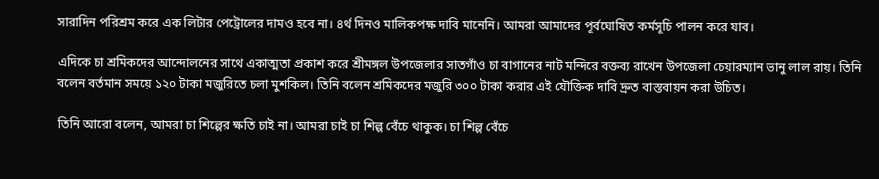সারাদিন পরিশ্রম করে এক লিটার পেট্রোলের দামও হবে না। ৪র্থ দিনও মালিকপক্ষ দাবি মানেনি। আমরা আমাদের পূর্বঘোষিত কর্মসূচি পালন করে যাব।

এদিকে চা শ্রমিকদের আন্দোলনের সাথে একাত্মতা প্রকাশ করে শ্রীমঙ্গল উপজেলার সাতগাঁও চা বাগানের নাট মন্দিরে বক্তব্য রাখেন উপজেলা চেয়ারম্যান ভানু লাল রায়। তিনি বলেন বর্তমান সময়ে ১২০ টাকা মজুরিতে চলা মুশকিল। তিনি বলেন শ্রমিকদের মজুরি ৩০০ টাকা করার এই যৌক্তিক দাবি দ্রুত বাস্তবায়ন করা উচিত।

তিনি আরো বলেন, আমরা চা শিল্পের ক্ষতি চাই না। আমরা চাই চা শিল্প বেঁচে থাকুক। চা শিল্প বেঁচে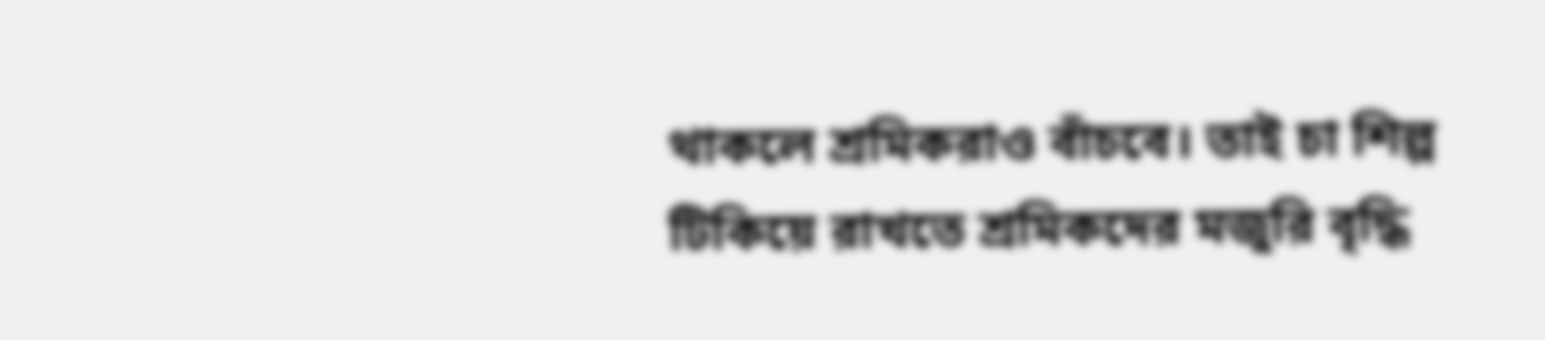থাকলে শ্রমিকরাও বাঁচবে। তাই চা শিল্প টিকিয়ে রাখতে শ্রমিকদের মজুরি বৃদ্ধি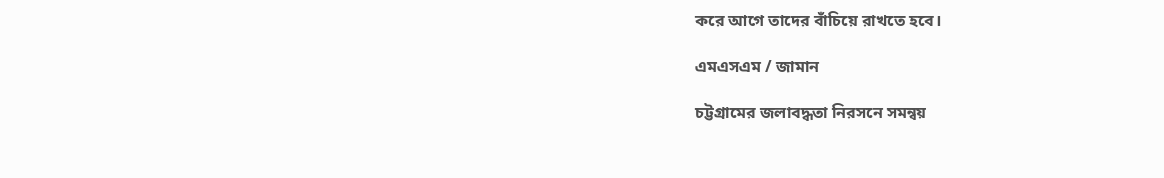করে আগে তাদের বাঁচিয়ে রাখতে হবে।

এমএসএম / জামান

চট্টগ্রামের জলাবদ্ধতা নিরসনে সমন্বয়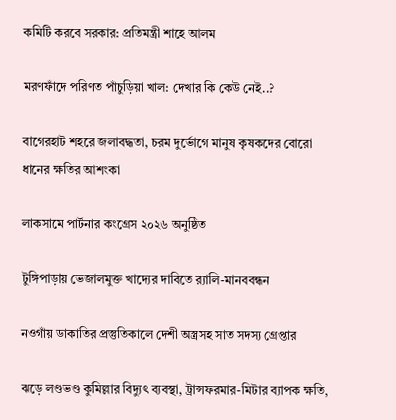কমিটি করবে সরকার: প্রতিমন্ত্রী শাহে আলম

মরণফাঁদে পরিণত পাঁচুড়িয়া খাল: দেখার কি কেউ নেই..?

বাগেরহাট শহরে জলাবদ্ধতা, চরম দুর্ভোগে মানুষ কৃষকদের বোরো ধানের ক্ষতির আশংকা

লাকসামে পার্টনার কংগ্রেস ২০২৬ অনুষ্ঠিত

টুঙ্গিপাড়ায় ভেজালমুক্ত খাদ্যের দাবিতে র‍্যালি-মানববন্ধন

নওগাঁয় ডাকাতির প্রস্তুতিকালে দেশী অস্ত্রসহ সাত সদস্য গ্রেপ্তার

ঝড়ে লণ্ডভণ্ড কুমিল্লার বিদ্যুৎ ব্যবস্থা, ট্রান্সফরমার-মিটার ব্যাপক ক্ষতি,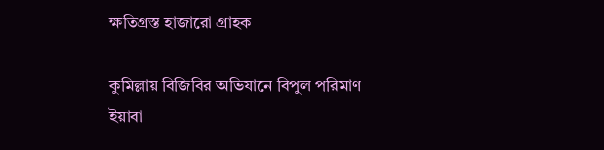ক্ষতিগ্রস্ত হাজারো গ্রাহক

কুমিল্লায় বিজিবির অভিযানে বিপুল পরিমাণ ইয়াবা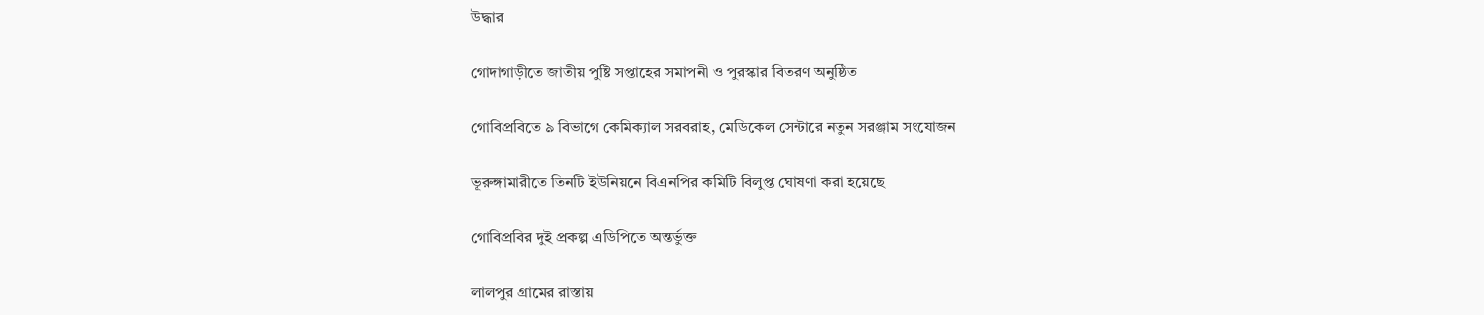উদ্ধার

গোদাগাড়ীতে জাতীয় পুষ্টি সপ্তাহের সমাপনী ও পুরস্কার বিতরণ অনুষ্ঠিত

গোবিপ্রবিতে ৯ বিভাগে কেমিক্যাল সরবরাহ, মেডিকেল সেন্টারে নতুন সরঞ্জাম সংযোজন

ভূরুঙ্গামারীতে তিনটি ইউনিয়নে বিএনপির কমিটি বিলুপ্ত ঘোষণা করা হয়েছে

গোবিপ্রবির দুই প্রকল্প এডিপিতে অন্তর্ভুক্ত

লালপুর গ্রামের রাস্তায়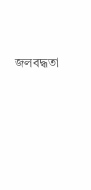জলবদ্ধতা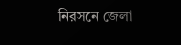নিরসনে জেলা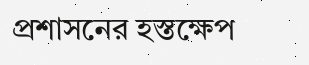প্রশাসনের হস্তক্ষেপ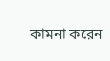কামনা করেন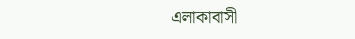এলাকাবাসী